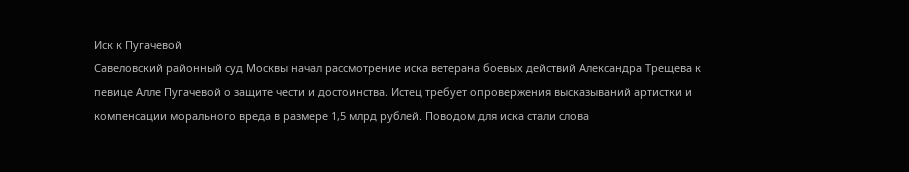Иск к Пугачевой
Савеловский районный суд Москвы начал рассмотрение иска ветерана боевых действий Александра Трещева к певице Алле Пугачевой о защите чести и достоинства. Истец требует опровержения высказываний артистки и компенсации морального вреда в размере 1,5 млрд рублей. Поводом для иска стали слова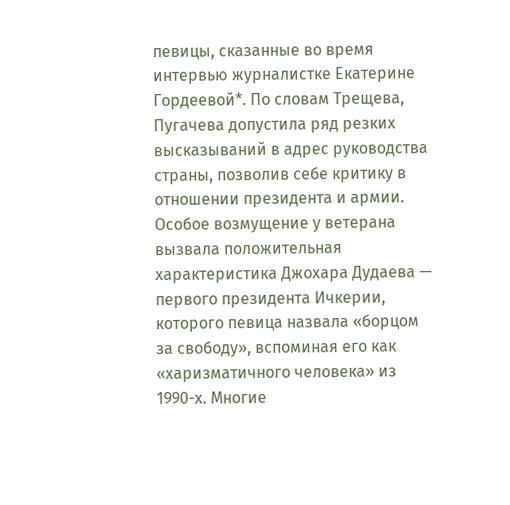певицы, сказанные во время интервью журналистке Екатерине Гордеевой*. По словам Трещева, Пугачева допустила ряд резких высказываний в адрес руководства страны, позволив себе критику в отношении президента и армии.
Особое возмущение у ветерана вызвала положительная характеристика Джохара Дудаева — первого президента Ичкерии, которого певица назвала «борцом за свободу», вспоминая его как «харизматичного человека» из 1990-х. Многие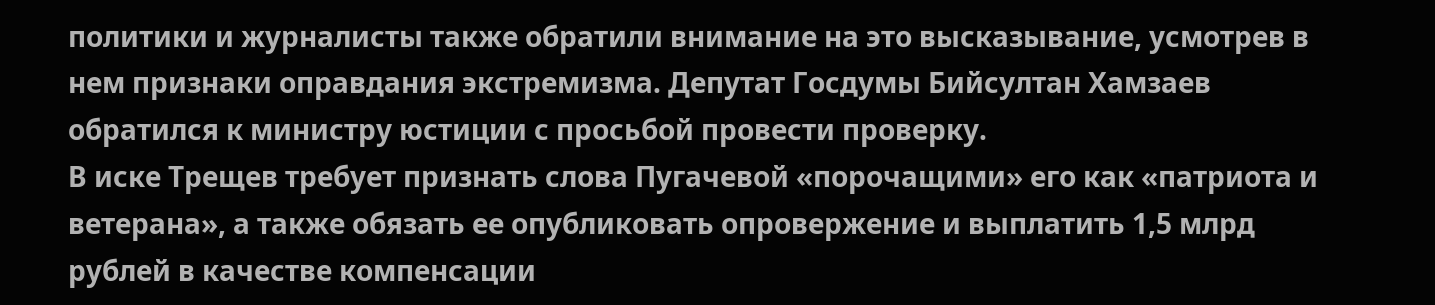политики и журналисты также обратили внимание на это высказывание, усмотрев в нем признаки оправдания экстремизма. Депутат Госдумы Бийсултан Хамзаев обратился к министру юстиции с просьбой провести проверку.
В иске Трещев требует признать слова Пугачевой «порочащими» его как «патриота и ветерана», а также обязать ее опубликовать опровержение и выплатить 1,5 млрд рублей в качестве компенсации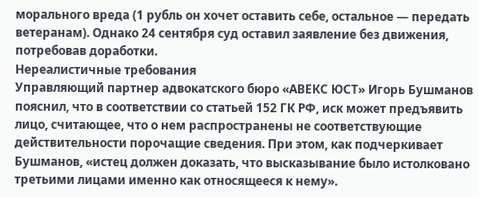морального вреда (1 рубль он хочет оставить себе, остальное — передать ветеранам). Однако 24 сентября суд оставил заявление без движения, потребовав доработки.
Нереалистичные требования
Управляющий партнер адвокатского бюро «АВЕКС ЮСТ» Игорь Бушманов пояснил, что в соответствии со статьей 152 ГК РФ, иск может предъявить лицо, считающее, что о нем распространены не соответствующие действительности порочащие сведения. При этом, как подчеркивает Бушманов, «истец должен доказать, что высказывание было истолковано третьими лицами именно как относящееся к нему».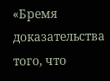«Бремя доказательства того, что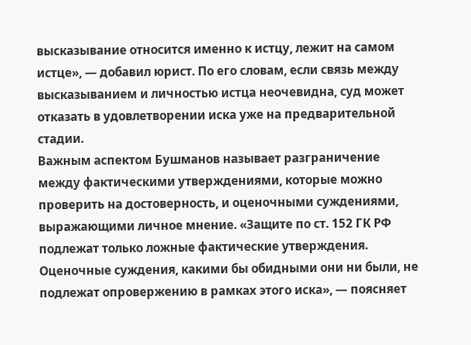высказывание относится именно к истцу, лежит на самом истце», — добавил юрист. По его словам, если связь между высказыванием и личностью истца неочевидна, суд может отказать в удовлетворении иска уже на предварительной стадии.
Важным аспектом Бушманов называет разграничение между фактическими утверждениями, которые можно проверить на достоверность, и оценочными суждениями, выражающими личное мнение. «Защите по ст. 152 ГК РФ подлежат только ложные фактические утверждения. Оценочные суждения, какими бы обидными они ни были, не подлежат опровержению в рамках этого иска», — поясняет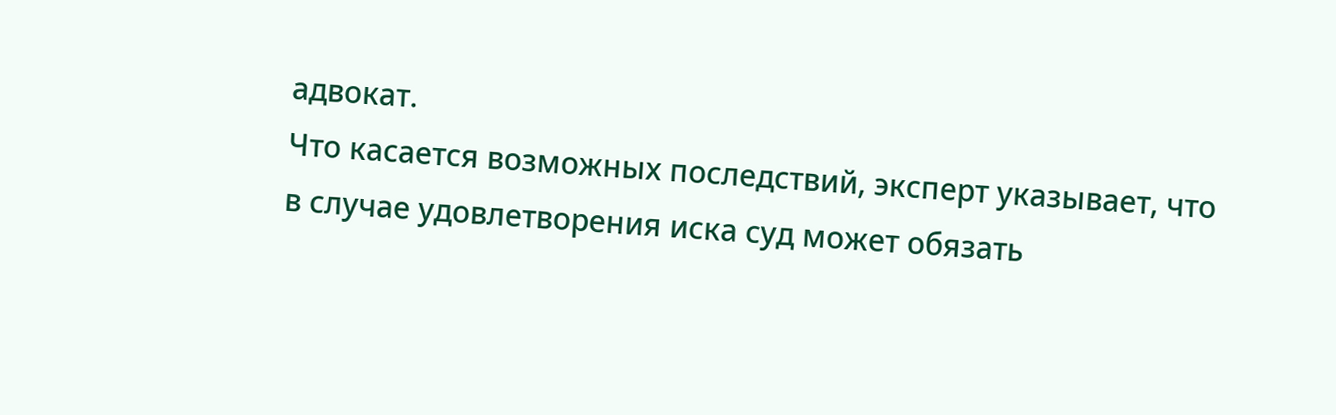адвокат.
Что касается возможных последствий, эксперт указывает, что в случае удовлетворения иска суд может обязать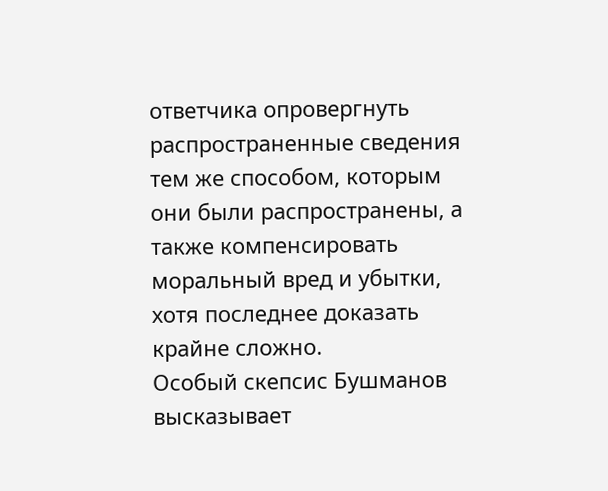ответчика опровергнуть распространенные сведения тем же способом, которым они были распространены, а также компенсировать моральный вред и убытки, хотя последнее доказать крайне сложно.
Особый скепсис Бушманов высказывает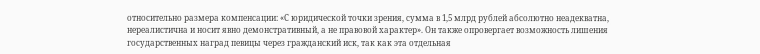относительно размера компенсации: «С юридической точки зрения, сумма в 1,5 млрд рублей абсолютно неадекватна, нереалистична и носит явно демонстративный, а не правовой характер». Он также опровергает возможность лишения государственных наград певицы через гражданский иск, так как эта отдельная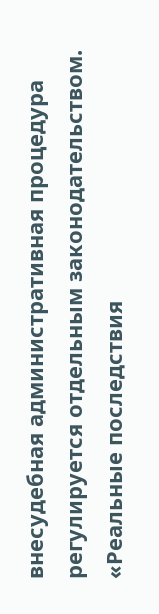внесудебная административная процедура регулируется отдельным законодательством.
«Реальные последствия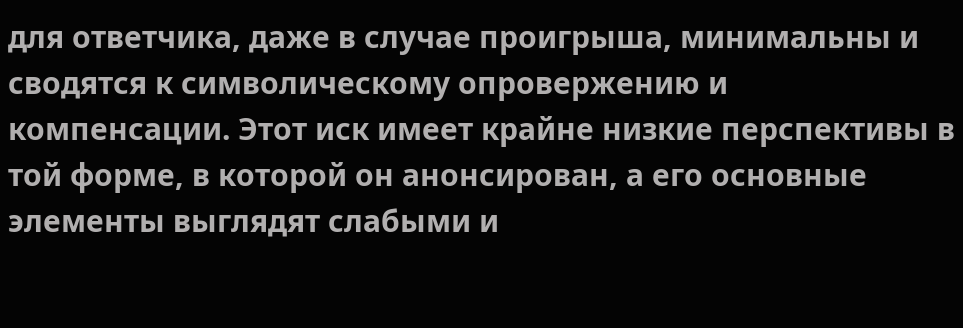для ответчика, даже в случае проигрыша, минимальны и сводятся к символическому опровержению и компенсации. Этот иск имеет крайне низкие перспективы в той форме, в которой он анонсирован, а его основные элементы выглядят слабыми и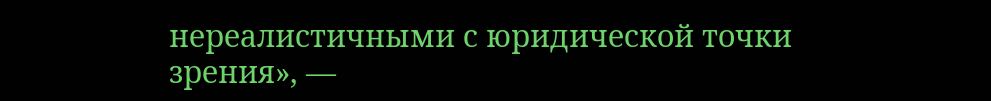нереалистичными с юридической точки зрения», —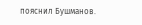пояснил Бушманов.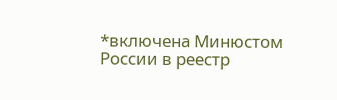*включена Минюстом России в реестр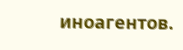иноагентов.